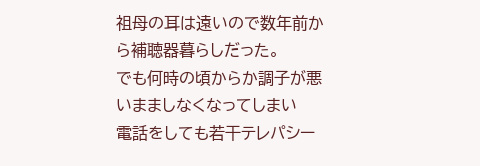祖母の耳は遠いので数年前から補聴器暮らしだった。
でも何時の頃からか調子が悪いまましなくなってしまい
電話をしても若干テレパシー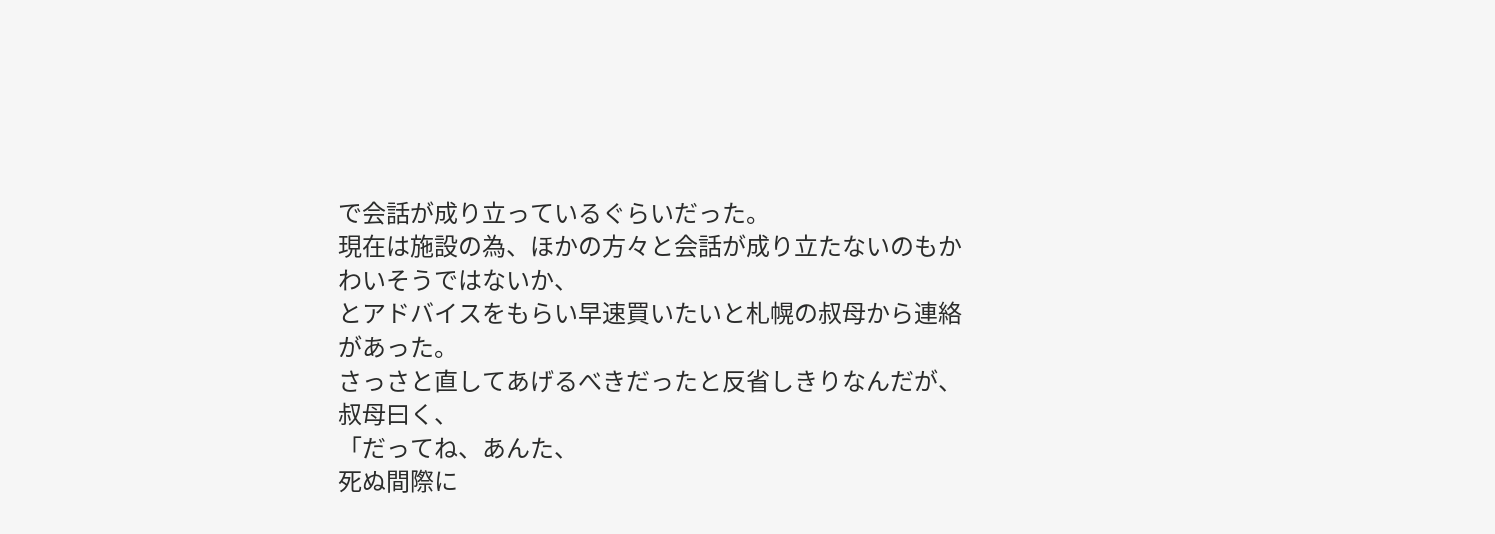で会話が成り立っているぐらいだった。
現在は施設の為、ほかの方々と会話が成り立たないのもかわいそうではないか、
とアドバイスをもらい早速買いたいと札幌の叔母から連絡があった。
さっさと直してあげるべきだったと反省しきりなんだが、
叔母曰く、
「だってね、あんた、
死ぬ間際に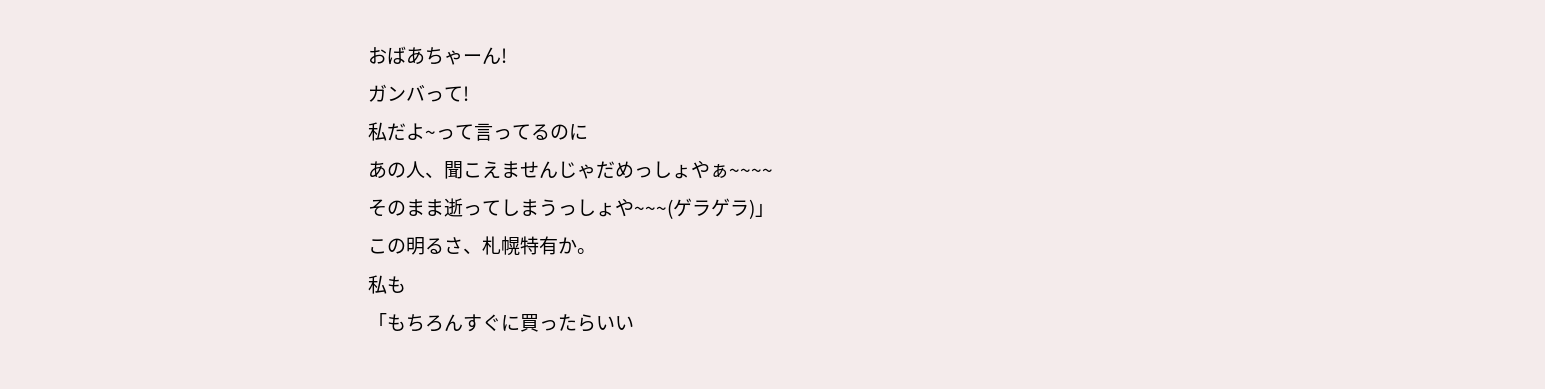おばあちゃーん!
ガンバって!
私だよ~って言ってるのに
あの人、聞こえませんじゃだめっしょやぁ~~~~
そのまま逝ってしまうっしょや~~~(ゲラゲラ)」
この明るさ、札幌特有か。
私も
「もちろんすぐに買ったらいい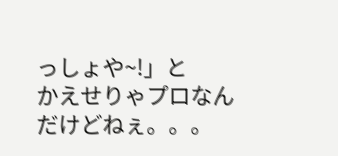っしょや~!」と
かえせりゃプロなんだけどねぇ。。。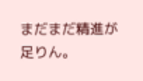まだまだ精進が足りん。